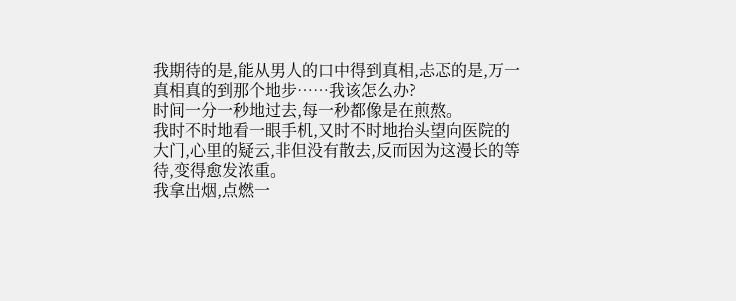我期待的是,能从男人的口中得到真相,忐忑的是,万一真相真的到那个地步……我该怎么办?
时间一分一秒地过去,每一秒都像是在煎熬。
我时不时地看一眼手机,又时不时地抬头望向医院的大门,心里的疑云,非但没有散去,反而因为这漫长的等待,变得愈发浓重。
我拿出烟,点燃一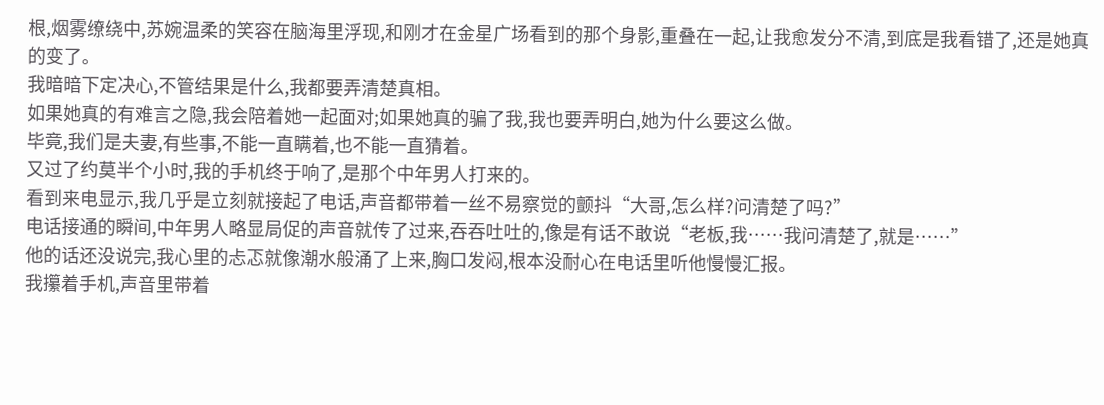根,烟雾缭绕中,苏婉温柔的笑容在脑海里浮现,和刚才在金星广场看到的那个身影,重叠在一起,让我愈发分不清,到底是我看错了,还是她真的变了。
我暗暗下定决心,不管结果是什么,我都要弄清楚真相。
如果她真的有难言之隐,我会陪着她一起面对;如果她真的骗了我,我也要弄明白,她为什么要这么做。
毕竟,我们是夫妻,有些事,不能一直瞒着,也不能一直猜着。
又过了约莫半个小时,我的手机终于响了,是那个中年男人打来的。
看到来电显示,我几乎是立刻就接起了电话,声音都带着一丝不易察觉的颤抖“大哥,怎么样?问清楚了吗?”
电话接通的瞬间,中年男人略显局促的声音就传了过来,吞吞吐吐的,像是有话不敢说“老板,我……我问清楚了,就是……”
他的话还没说完,我心里的忐忑就像潮水般涌了上来,胸口发闷,根本没耐心在电话里听他慢慢汇报。
我攥着手机,声音里带着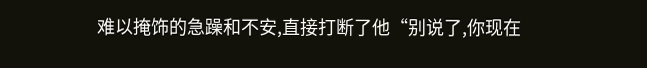难以掩饰的急躁和不安,直接打断了他“别说了,你现在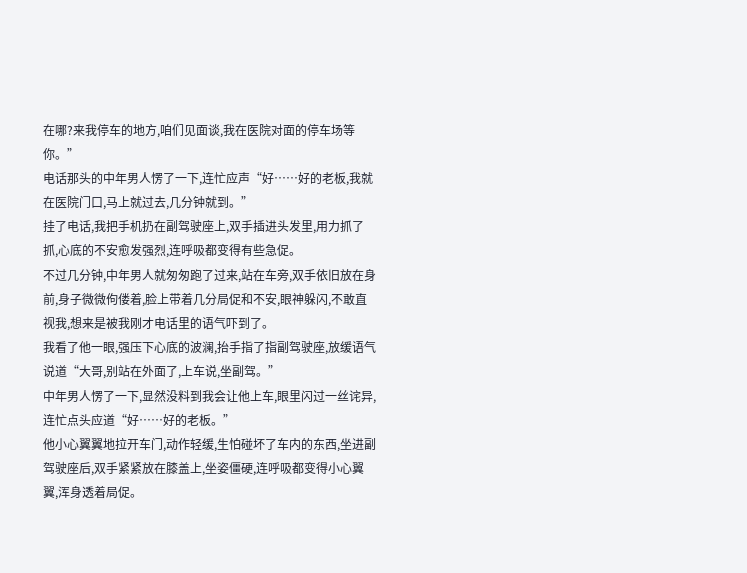在哪?来我停车的地方,咱们见面谈,我在医院对面的停车场等你。”
电话那头的中年男人愣了一下,连忙应声“好……好的老板,我就在医院门口,马上就过去,几分钟就到。”
挂了电话,我把手机扔在副驾驶座上,双手插进头发里,用力抓了抓,心底的不安愈发强烈,连呼吸都变得有些急促。
不过几分钟,中年男人就匆匆跑了过来,站在车旁,双手依旧放在身前,身子微微佝偻着,脸上带着几分局促和不安,眼神躲闪,不敢直视我,想来是被我刚才电话里的语气吓到了。
我看了他一眼,强压下心底的波澜,抬手指了指副驾驶座,放缓语气说道“大哥,别站在外面了,上车说,坐副驾。”
中年男人愣了一下,显然没料到我会让他上车,眼里闪过一丝诧异,连忙点头应道“好……好的老板。”
他小心翼翼地拉开车门,动作轻缓,生怕碰坏了车内的东西,坐进副驾驶座后,双手紧紧放在膝盖上,坐姿僵硬,连呼吸都变得小心翼翼,浑身透着局促。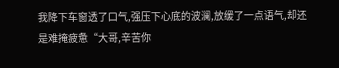我降下车窗透了口气,强压下心底的波澜,放缓了一点语气,却还是难掩疲惫“大哥,辛苦你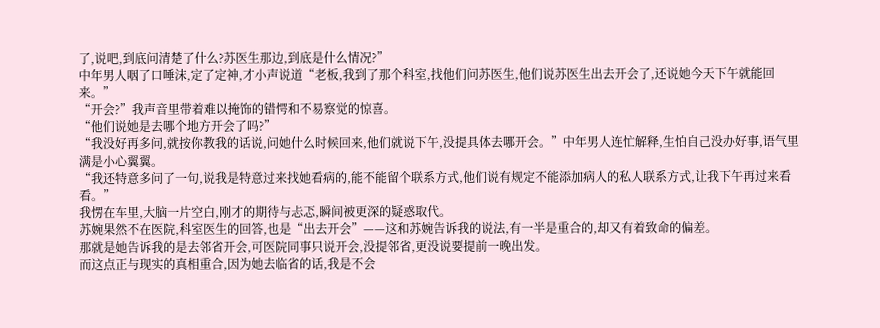了,说吧,到底问清楚了什么?苏医生那边,到底是什么情况?”
中年男人咽了口唾沫,定了定神,才小声说道“老板,我到了那个科室,找他们问苏医生,他们说苏医生出去开会了,还说她今天下午就能回来。”
“开会?”我声音里带着难以掩饰的错愕和不易察觉的惊喜。
“他们说她是去哪个地方开会了吗?”
“我没好再多问,就按你教我的话说,问她什么时候回来,他们就说下午,没提具体去哪开会。”中年男人连忙解释,生怕自己没办好事,语气里满是小心翼翼。
“我还特意多问了一句,说我是特意过来找她看病的,能不能留个联系方式,他们说有规定不能添加病人的私人联系方式,让我下午再过来看看。”
我愣在车里,大脑一片空白,刚才的期待与忐忑,瞬间被更深的疑惑取代。
苏婉果然不在医院,科室医生的回答,也是“出去开会”——这和苏婉告诉我的说法,有一半是重合的,却又有着致命的偏差。
那就是她告诉我的是去邻省开会,可医院同事只说开会,没提邻省,更没说要提前一晚出发。
而这点正与现实的真相重合,因为她去临省的话,我是不会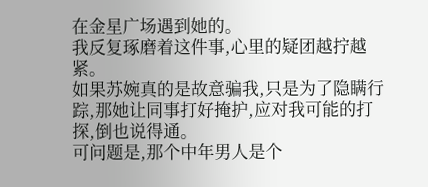在金星广场遇到她的。
我反复琢磨着这件事,心里的疑团越拧越紧。
如果苏婉真的是故意骗我,只是为了隐瞒行踪,那她让同事打好掩护,应对我可能的打探,倒也说得通。
可问题是,那个中年男人是个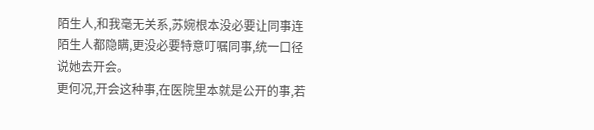陌生人,和我毫无关系,苏婉根本没必要让同事连陌生人都隐瞒,更没必要特意叮嘱同事,统一口径说她去开会。
更何况,开会这种事,在医院里本就是公开的事,若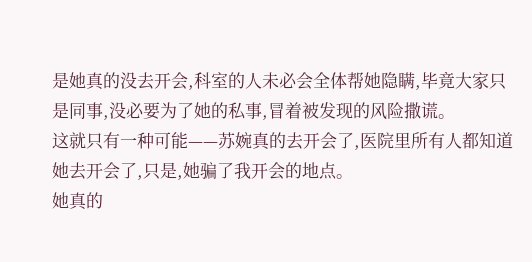是她真的没去开会,科室的人未必会全体帮她隐瞒,毕竟大家只是同事,没必要为了她的私事,冒着被发现的风险撒谎。
这就只有一种可能——苏婉真的去开会了,医院里所有人都知道她去开会了,只是,她骗了我开会的地点。
她真的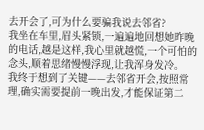去开会了,可为什么要骗我说去邻省?
我坐在车里,眉头紧锁,一遍遍地回想她昨晚的电话,越是这样,我心里就越慌,一个可怕的念头,顺着思绪慢慢浮现,让我浑身发冷。
我终于想到了关键——去邻省开会,按照常理,确实需要提前一晚出发,才能保证第二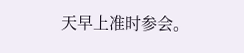天早上准时参会。